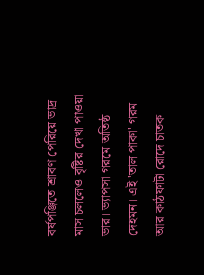বর্ষপঞ্জিতে শ্রাবণ পেরিয়ে ভাদ্র মাস চললেও বৃষ্টির দেখা পাওয়া ভার। ভ্যাপসা গরমে অতিষ্ঠ দেহমন। এই 'তাল পাকা' গরম আর কাঠফাটা রোদে চাতক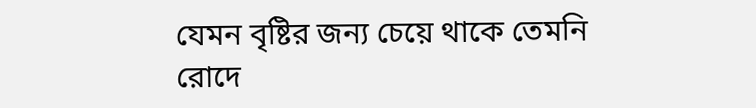যেমন বৃষ্টির জন্য চেয়ে থাকে তেমনি রোদে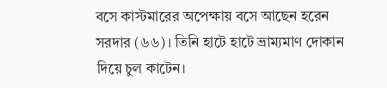বসে কাস্টমারের অপেক্ষায় বসে আছেন হরেন সরদার (৬৬)। তিনি হাটে হাটে ভ্রাম্যমাণ দোকান দিয়ে চুল কাটেন।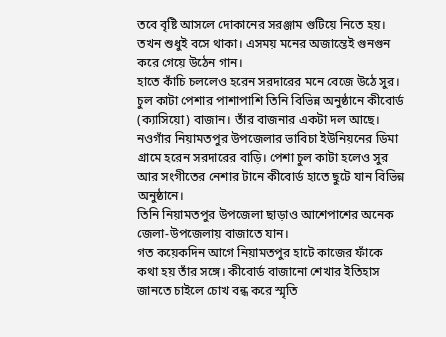তবে বৃষ্টি আসলে দোকানের সরঞ্জাম গুটিয়ে নিতে হয়। তখন শুধুই বসে থাকা। এসময় মনের অজান্তেই গুনগুন করে গেয়ে উঠেন গান।
হাতে কাঁচি চললেও হরেন সরদারের মনে বেজে উঠে সুর। চুল কাটা পেশার পাশাপাশি তিনি বিভিন্ন অনুষ্ঠানে কীবোর্ড (ক্যাসিয়ো) বাজান। তাঁর বাজনার একটা দল আছে।
নওগাঁর নিয়ামতপুর উপজেলার ভাবিচা ইউনিয়নের ডিমা গ্রামে হরেন সরদারের বাড়ি। পেশা চুল কাটা হলেও সুর আর সংগীতের নেশার টানে কীবোর্ড হাতে ছুটে যান বিভিন্ন অনুষ্ঠানে।
তিনি নিয়ামতপুর উপজেলা ছাড়াও আশেপাশের অনেক জেলা-উপজেলায় বাজাতে যান।
গত কয়েকদিন আগে নিয়ামতপুর হাটে কাজের ফাঁকে কথা হয় তাঁর সঙ্গে। কীবোর্ড বাজানো শেখার ইতিহাস জানতে চাইলে চোখ বন্ধ করে স্মৃতি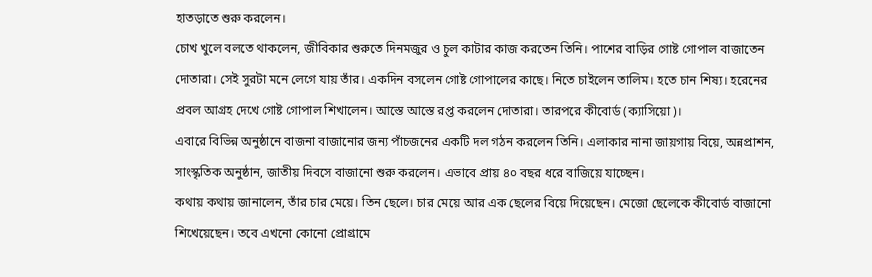হাতড়াতে শুরু করলেন।
চোখ খুলে বলতে থাকলেন, জীবিকার শুরুতে দিনমজুর ও চুল কাটার কাজ করতেন তিনি। পাশের বাড়ির গোষ্ট গোপাল বাজাতেন দোতারা। সেই সুরটা মনে লেগে যায় তাঁর। একদিন বসলেন গোষ্ট গোপালের কাছে। নিতে চাইলেন তালিম। হতে চান শিষ্য। হরেনের প্রবল আগ্রহ দেখে গোষ্ট গোপাল শিখালেন। আস্তে আস্তে রপ্ত করলেন দোতারা। তারপরে কীবোর্ড (ক্যাসিয়ো)।
এবারে বিভিন্ন অনুষ্ঠানে বাজনা বাজানোর জন্য পাঁচজনের একটি দল গঠন করলেন তিনি। এলাকার নানা জায়গায় বিয়ে, অন্নপ্রাশন, সাংস্কৃতিক অনুষ্ঠান, জাতীয় দিবসে বাজানো শুরু করলেন। এভাবে প্রায় ৪০ বছর ধরে বাজিয়ে যাচ্ছেন।
কথায় কথায় জানালেন, তাঁর চার মেয়ে। তিন ছেলে। চার মেয়ে আর এক ছেলের বিয়ে দিয়েছেন। মেজো ছেলেকে কীবোর্ড বাজানো শিখেয়েছেন। তবে এখনো কোনো প্রোগ্রামে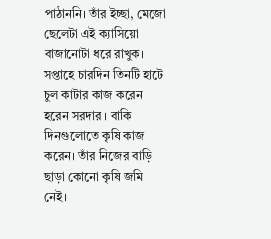পাঠাননি। তাঁর ইচ্ছা, মেজো ছেলেটা এই ক্যাসিয়ো বাজানোটা ধরে রাখুক।
সপ্তাহে চারদিন তিনটি হাটে চুল কাটার কাজ করেন হরেন সরদার । বাকি দিনগুলোতে কৃষি কাজ করেন। তাঁর নিজের বাড়ি ছাড়া কোনো কৃষি জমি নেই।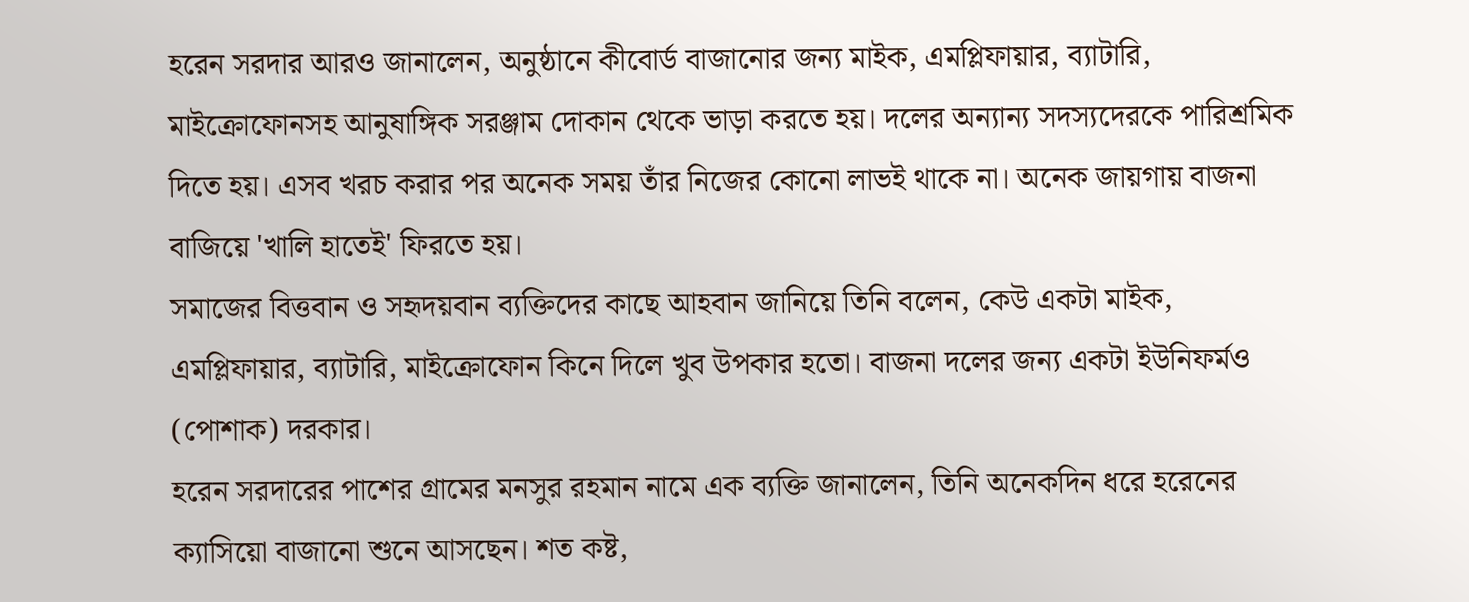হরেন সরদার আরও জানালেন, অনুষ্ঠানে কীবোর্ড বাজানোর জন্য মাইক, এমপ্লিফায়ার, ব্যাটারি, মাইক্রোফোনসহ আনুষাঙ্গিক সরঞ্জাম দোকান থেকে ভাড়া করতে হয়। দলের অন্যান্য সদস্যদেরকে পারিশ্রমিক দিতে হয়। এসব খরচ করার পর অনেক সময় তাঁর নিজের কোনো লাভই থাকে না। অনেক জায়গায় বাজনা বাজিয়ে 'খালি হাতেই' ফিরতে হয়।
সমাজের বিত্তবান ও সহৃদয়বান ব্যক্তিদের কাছে আহবান জানিয়ে তিনি বলেন, কেউ একটা মাইক, এমপ্লিফায়ার, ব্যাটারি, মাইক্রোফোন কিনে দিলে খুব উপকার হতো। বাজনা দলের জন্য একটা ইউনিফর্মও (পোশাক) দরকার।
হরেন সরদারের পাশের গ্রামের মনসুর রহমান নামে এক ব্যক্তি জানালেন, তিনি অনেকদিন ধরে হরেনের ক্যাসিয়ো বাজানো শুনে আসছেন। শত কষ্ট,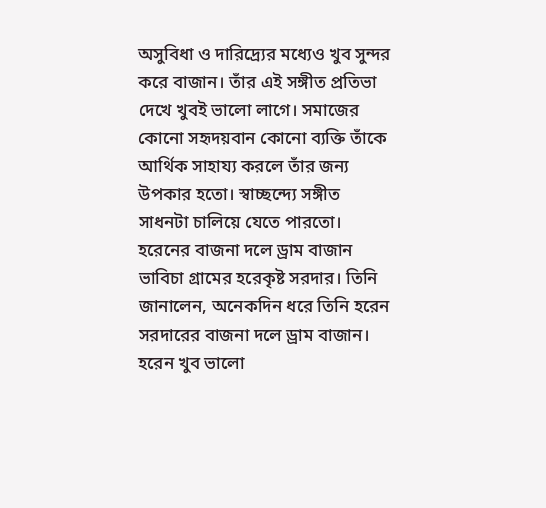অসুবিধা ও দারিদ্র্যের মধ্যেও খুব সুন্দর করে বাজান। তাঁর এই সঙ্গীত প্রতিভা দেখে খুবই ভালো লাগে। সমাজের কোনো সহৃদয়বান কোনো ব্যক্তি তাঁকে আর্থিক সাহায্য করলে তাঁর জন্য উপকার হতো। স্বাচ্ছন্দ্যে সঙ্গীত সাধনটা চালিয়ে যেতে পারতো।
হরেনের বাজনা দলে ড্রাম বাজান ভাবিচা গ্রামের হরেকৃষ্ট সরদার। তিনি জানালেন, অনেকদিন ধরে তিনি হরেন সরদারের বাজনা দলে ড্রাম বাজান। হরেন খুব ভালো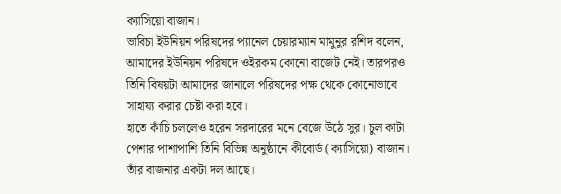ক্যাসিয়ো বাজান।
ভাবিচা ইউনিয়ন পরিষদের প্যানেল চেয়ারম্যান মামুনুর রশিদ বলেন, আমাদের ইউনিয়ন পরিষদে ওইরকম কোনো বাজেট নেই। তারপরও তিনি বিষয়টা আমাদের জানালে পরিষদের পক্ষ থেকে কোনোভাবে সাহায্য করার চেষ্টা করা হবে।
হাতে কাঁচি চললেও হরেন সরদারের মনে বেজে উঠে সুর। চুল কাটা পেশার পাশাপাশি তিনি বিভিন্ন অনুষ্ঠানে কীবোর্ড (ক্যাসিয়ো) বাজান। তাঁর বাজনার একটা দল আছে।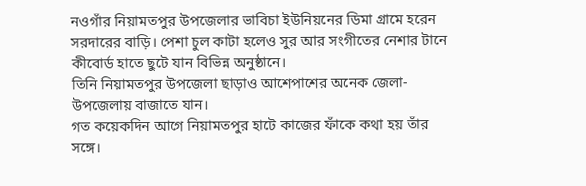নওগাঁর নিয়ামতপুর উপজেলার ভাবিচা ইউনিয়নের ডিমা গ্রামে হরেন সরদারের বাড়ি। পেশা চুল কাটা হলেও সুর আর সংগীতের নেশার টানে কীবোর্ড হাতে ছুটে যান বিভিন্ন অনুষ্ঠানে।
তিনি নিয়ামতপুর উপজেলা ছাড়াও আশেপাশের অনেক জেলা-উপজেলায় বাজাতে যান।
গত কয়েকদিন আগে নিয়ামতপুর হাটে কাজের ফাঁকে কথা হয় তাঁর সঙ্গে।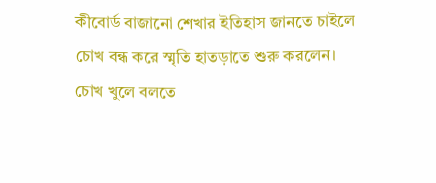কীবোর্ড বাজানো শেখার ইতিহাস জানতে চাইলে চোখ বন্ধ করে স্মৃতি হাতড়াতে শুরু করলেন।
চোখ খুলে বলতে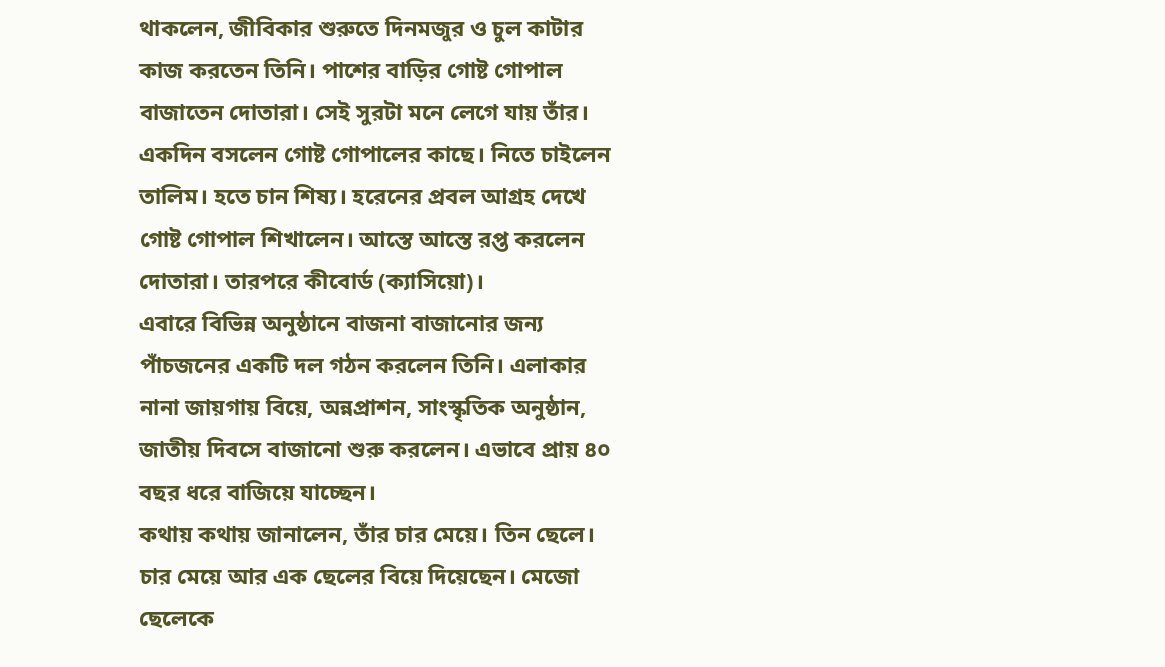থাকলেন, জীবিকার শুরুতে দিনমজুর ও চুল কাটার কাজ করতেন তিনি। পাশের বাড়ির গোষ্ট গোপাল বাজাতেন দোতারা। সেই সুরটা মনে লেগে যায় তাঁর। একদিন বসলেন গোষ্ট গোপালের কাছে। নিতে চাইলেন তালিম। হতে চান শিষ্য। হরেনের প্রবল আগ্রহ দেখে গোষ্ট গোপাল শিখালেন। আস্তে আস্তে রপ্ত করলেন দোতারা। তারপরে কীবোর্ড (ক্যাসিয়ো)।
এবারে বিভিন্ন অনুষ্ঠানে বাজনা বাজানোর জন্য পাঁচজনের একটি দল গঠন করলেন তিনি। এলাকার নানা জায়গায় বিয়ে, অন্নপ্রাশন, সাংস্কৃতিক অনুষ্ঠান, জাতীয় দিবসে বাজানো শুরু করলেন। এভাবে প্রায় ৪০ বছর ধরে বাজিয়ে যাচ্ছেন।
কথায় কথায় জানালেন, তাঁর চার মেয়ে। তিন ছেলে। চার মেয়ে আর এক ছেলের বিয়ে দিয়েছেন। মেজো ছেলেকে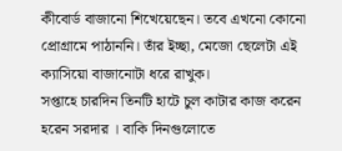কীবোর্ড বাজানো শিখেয়েছেন। তবে এখনো কোনো প্রোগ্রামে পাঠাননি। তাঁর ইচ্ছা, মেজো ছেলেটা এই ক্যাসিয়ো বাজানোটা ধরে রাখুক।
সপ্তাহে চারদিন তিনটি হাটে চুল কাটার কাজ করেন হরেন সরদার । বাকি দিনগুলোতে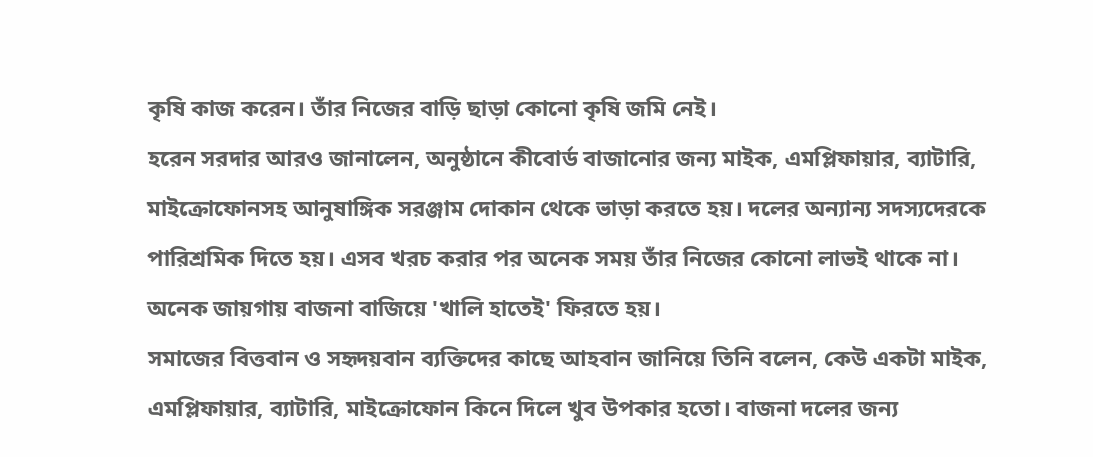কৃষি কাজ করেন। তাঁর নিজের বাড়ি ছাড়া কোনো কৃষি জমি নেই।
হরেন সরদার আরও জানালেন, অনুষ্ঠানে কীবোর্ড বাজানোর জন্য মাইক, এমপ্লিফায়ার, ব্যাটারি, মাইক্রোফোনসহ আনুষাঙ্গিক সরঞ্জাম দোকান থেকে ভাড়া করতে হয়। দলের অন্যান্য সদস্যদেরকে পারিশ্রমিক দিতে হয়। এসব খরচ করার পর অনেক সময় তাঁর নিজের কোনো লাভই থাকে না। অনেক জায়গায় বাজনা বাজিয়ে 'খালি হাতেই' ফিরতে হয়।
সমাজের বিত্তবান ও সহৃদয়বান ব্যক্তিদের কাছে আহবান জানিয়ে তিনি বলেন, কেউ একটা মাইক, এমপ্লিফায়ার, ব্যাটারি, মাইক্রোফোন কিনে দিলে খুব উপকার হতো। বাজনা দলের জন্য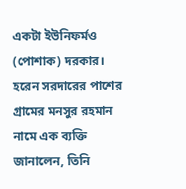একটা ইউনিফর্মও (পোশাক) দরকার।
হরেন সরদারের পাশের গ্রামের মনসুর রহমান নামে এক ব্যক্তি জানালেন, তিনি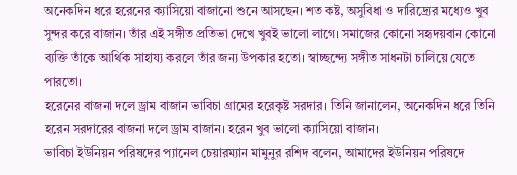অনেকদিন ধরে হরেনের ক্যাসিয়ো বাজানো শুনে আসছেন। শত কষ্ট, অসুবিধা ও দারিদ্র্যের মধ্যেও খুব সুন্দর করে বাজান। তাঁর এই সঙ্গীত প্রতিভা দেখে খুবই ভালো লাগে। সমাজের কোনো সহৃদয়বান কোনো ব্যক্তি তাঁকে আর্থিক সাহায্য করলে তাঁর জন্য উপকার হতো। স্বাচ্ছন্দ্যে সঙ্গীত সাধনটা চালিয়ে যেতে পারতো।
হরেনের বাজনা দলে ড্রাম বাজান ভাবিচা গ্রামের হরেকৃষ্ট সরদার। তিনি জানালেন, অনেকদিন ধরে তিনি হরেন সরদারের বাজনা দলে ড্রাম বাজান। হরেন খুব ভালো ক্যাসিয়ো বাজান।
ভাবিচা ইউনিয়ন পরিষদের প্যানেল চেয়ারম্যান মামুনুর রশিদ বলেন, আমাদের ইউনিয়ন পরিষদে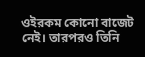ওইরকম কোনো বাজেট নেই। তারপরও তিনি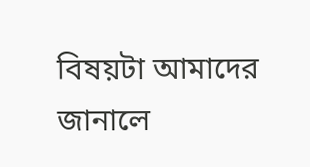বিষয়টা আমাদের জানালে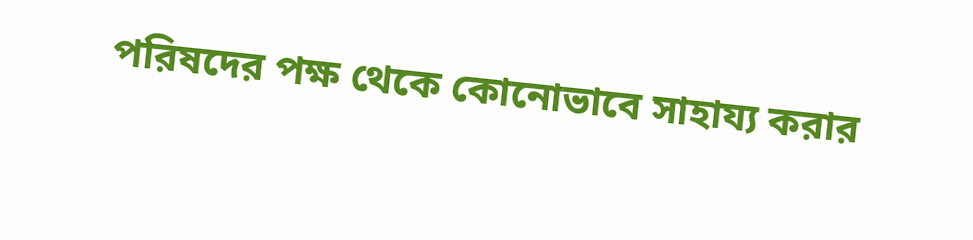পরিষদের পক্ষ থেকে কোনোভাবে সাহায্য করার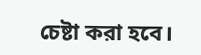চেষ্টা করা হবে।